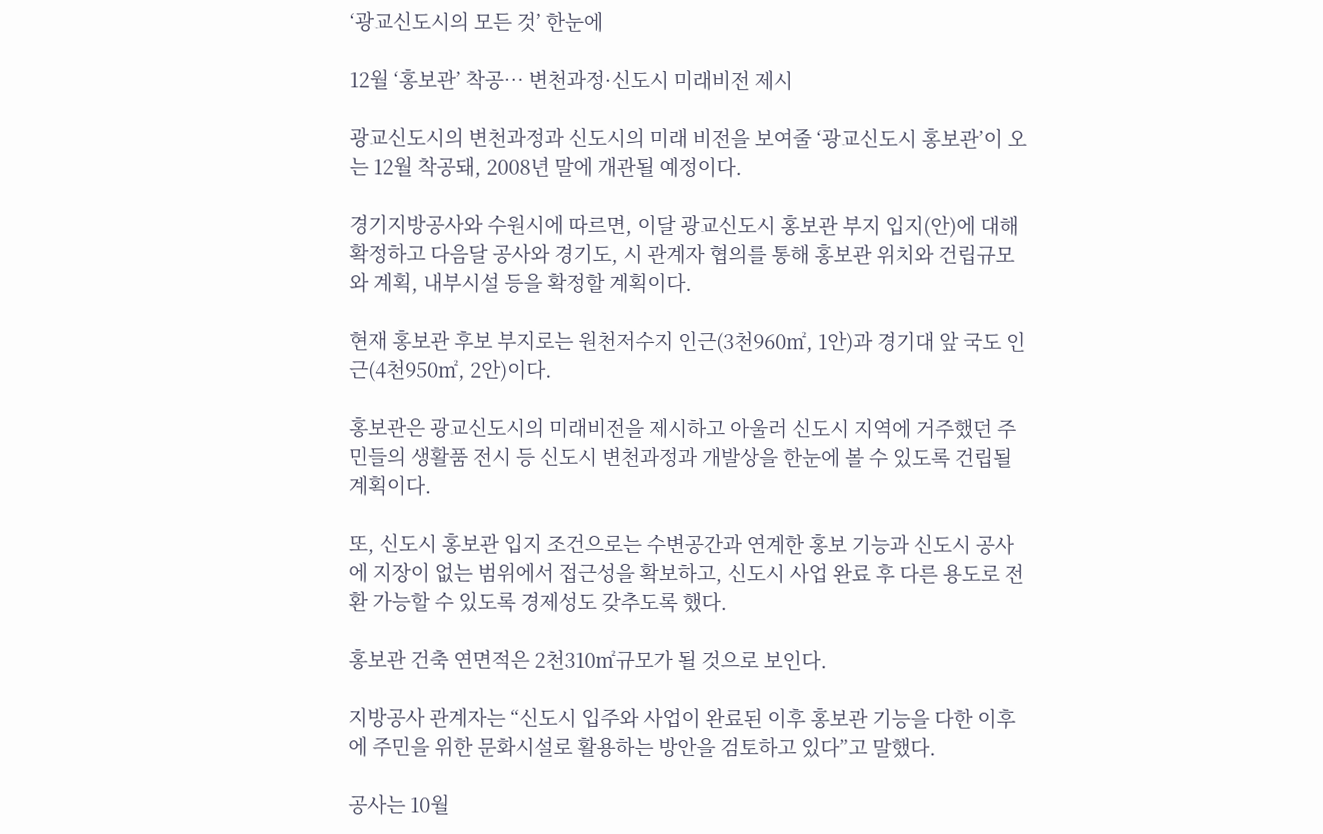‘광교신도시의 모든 것’ 한눈에

12월 ‘홍보관’ 착공… 변천과정·신도시 미래비전 제시

광교신도시의 변천과정과 신도시의 미래 비전을 보여줄 ‘광교신도시 홍보관’이 오는 12월 착공돼, 2008년 말에 개관될 예정이다.

경기지방공사와 수원시에 따르면, 이달 광교신도시 홍보관 부지 입지(안)에 대해 확정하고 다음달 공사와 경기도, 시 관계자 협의를 통해 홍보관 위치와 건립규모와 계획, 내부시설 등을 확정할 계획이다.

현재 홍보관 후보 부지로는 원천저수지 인근(3천960㎡, 1안)과 경기대 앞 국도 인근(4천950㎡, 2안)이다.

홍보관은 광교신도시의 미래비전을 제시하고 아울러 신도시 지역에 거주했던 주민들의 생활품 전시 등 신도시 변천과정과 개발상을 한눈에 볼 수 있도록 건립될 계획이다.

또, 신도시 홍보관 입지 조건으로는 수변공간과 연계한 홍보 기능과 신도시 공사에 지장이 없는 범위에서 접근성을 확보하고, 신도시 사업 완료 후 다른 용도로 전환 가능할 수 있도록 경제성도 갖추도록 했다.

홍보관 건축 연면적은 2천310㎡규모가 될 것으로 보인다.

지방공사 관계자는 “신도시 입주와 사업이 완료된 이후 홍보관 기능을 다한 이후에 주민을 위한 문화시설로 활용하는 방안을 검토하고 있다”고 말했다.

공사는 10월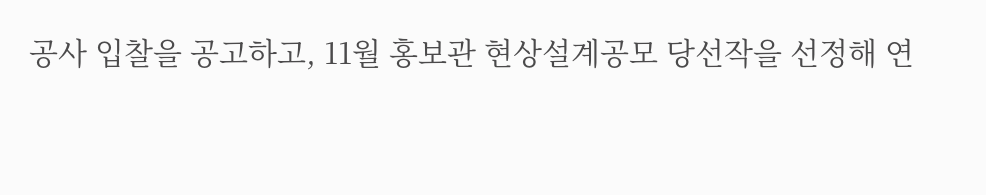공사 입찰을 공고하고, 11월 홍보관 현상설계공모 당선작을 선정해 연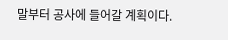말부터 공사에 들어갈 계획이다.